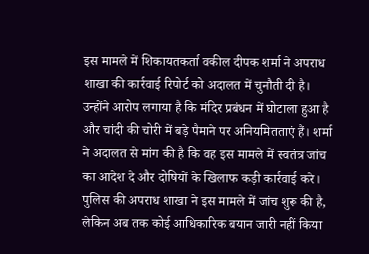इस मामले में शिकायतकर्ता वकील दीपक शर्मा ने अपराध शाखा की कार्रवाई रिपोर्ट को अदालत में चुनौती दी है। उन्होंने आरोप लगाया है कि मंदिर प्रबंधन में घोटाला हुआ है और चांदी की चोरी में बड़े पैमाने पर अनियमितताएं हैं। शर्मा ने अदालत से मांग की है कि वह इस मामले में स्वतंत्र जांच का आदेश दे और दोषियों के खिलाफ कड़ी कार्रवाई करे।
पुलिस की अपराध शाखा ने इस मामले में जांच शुरू की है, लेकिन अब तक कोई आधिकारिक बयान जारी नहीं किया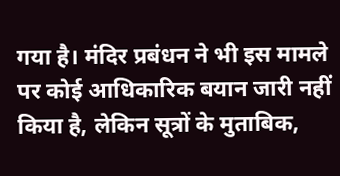गया है। मंदिर प्रबंधन ने भी इस मामले पर कोई आधिकारिक बयान जारी नहीं किया है, लेकिन सूत्रों के मुताबिक,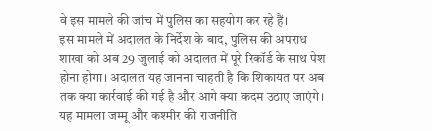वे इस मामले की जांच में पुलिस का सहयोग कर रहे हैं।
इस मामले में अदालत के निर्देश के बाद, पुलिस की अपराध शाखा को अब 29 जुलाई को अदालत में पूरे रिकॉर्ड के साथ पेश होना होगा। अदालत यह जानना चाहती है कि शिकायत पर अब तक क्या कार्रवाई की गई है और आगे क्या कदम उठाए जाएंगे। यह मामला जम्मू और कश्मीर की राजनीति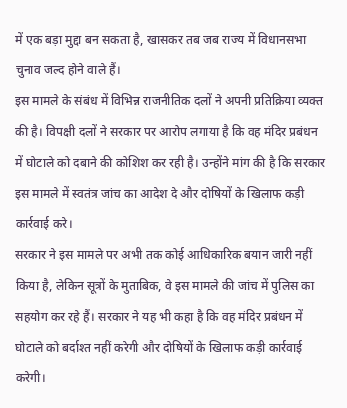में एक बड़ा मुद्दा बन सकता है, खासकर तब जब राज्य में विधानसभा चुनाव जल्द होने वाले हैं।
इस मामले के संबंध में विभिन्न राजनीतिक दलों ने अपनी प्रतिक्रिया व्यक्त की है। विपक्षी दलों ने सरकार पर आरोप लगाया है कि वह मंदिर प्रबंधन में घोटाले को दबाने की कोशिश कर रही है। उन्होंने मांग की है कि सरकार इस मामले में स्वतंत्र जांच का आदेश दे और दोषियों के खिलाफ कड़ी कार्रवाई करे।
सरकार ने इस मामले पर अभी तक कोई आधिकारिक बयान जारी नहीं किया है, लेकिन सूत्रों के मुताबिक, वे इस मामले की जांच में पुलिस का सहयोग कर रहे हैं। सरकार ने यह भी कहा है कि वह मंदिर प्रबंधन में घोटाले को बर्दाश्त नहीं करेगी और दोषियों के खिलाफ कड़ी कार्रवाई करेगी।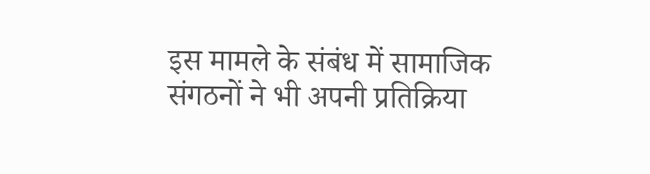इस मामले के संबंध में सामाजिक संगठनों ने भी अपनी प्रतिक्रिया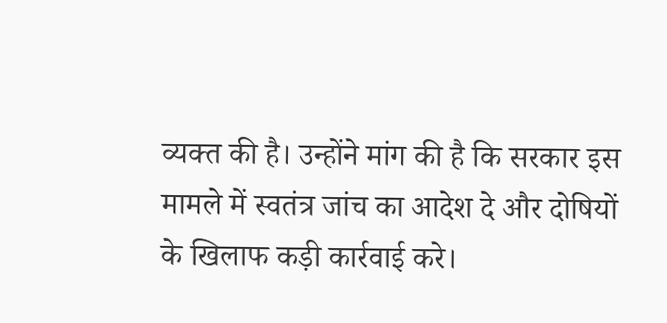व्यक्त की है। उन्होंने मांग की है कि सरकार इस मामले में स्वतंत्र जांच का आदेश दे और दोषियों के खिलाफ कड़ी कार्रवाई करे।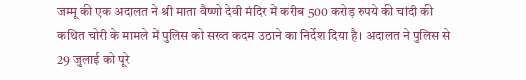जम्मू की एक अदालत ने श्री माता वैष्णो देवी मंदिर में करीब 500 करोड़ रुपये की चांदी की कथित चोरी के मामले में पुलिस को सख्त कदम उठाने का निर्देश दिया है। अदालत ने पुलिस से 29 जुलाई को पूरे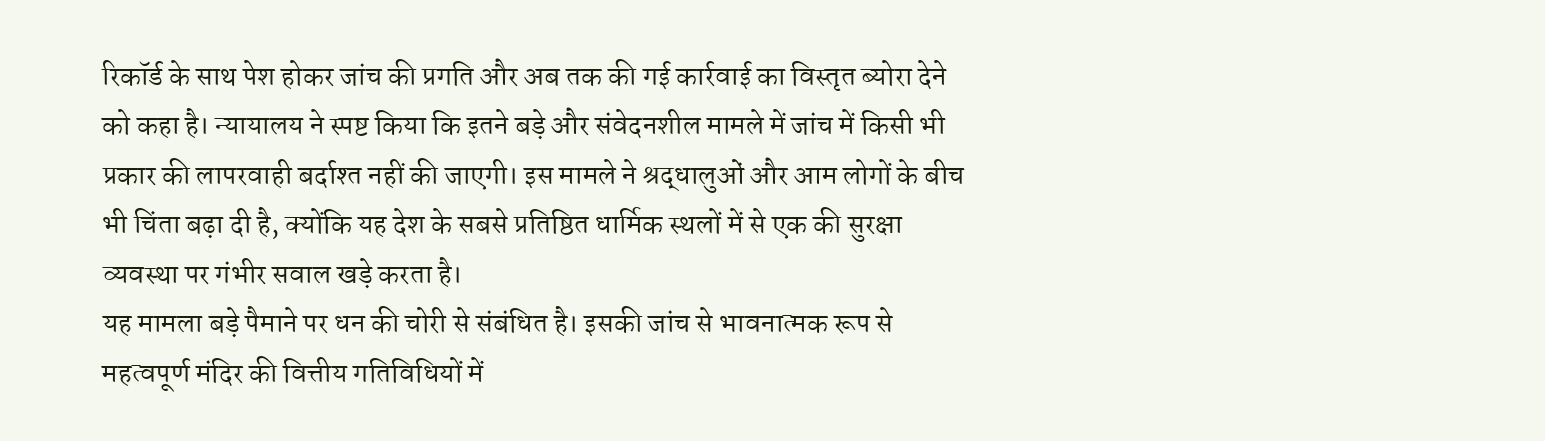रिकॉर्ड के साथ पेश होकर जांच की प्रगति और अब तक की गई कार्रवाई का विस्तृत ब्योरा देने को कहा है। न्यायालय ने स्पष्ट किया कि इतने बड़े और संवेदनशील मामले में जांच में किसी भी प्रकार की लापरवाही बर्दाश्त नहीं की जाएगी। इस मामले ने श्रद्धालुओं और आम लोगों के बीच भी चिंता बढ़ा दी है, क्योंकि यह देश के सबसे प्रतिष्ठित धार्मिक स्थलों में से एक की सुरक्षा व्यवस्था पर गंभीर सवाल खड़े करता है।
यह मामला बड़े पैमाने पर धन की चोरी से संबंधित है। इसकी जांच से भावनात्मक रूप से महत्वपूर्ण मंदिर की वित्तीय गतिविधियों में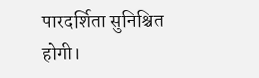पारदर्शिता सुनिश्चित होगी।